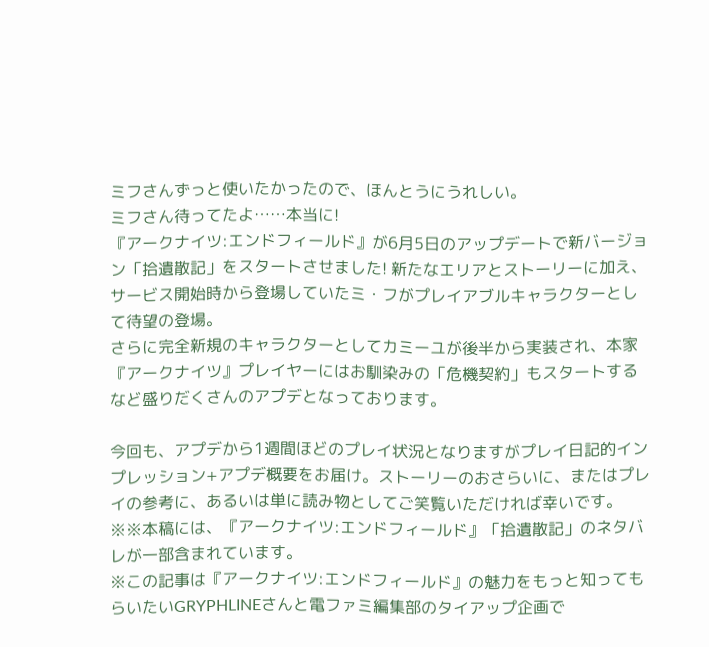ミフさんずっと使いたかったので、ほんとうにうれしい。
ミフさん待ってたよ……本当に!
『アークナイツ:エンドフィールド』が6月5日のアップデートで新バージョン「拾遺散記」をスタートさせました! 新たなエリアとストーリーに加え、サービス開始時から登場していたミ・フがプレイアブルキャラクターとして待望の登場。
さらに完全新規のキャラクターとしてカミーユが後半から実装され、本家『アークナイツ』プレイヤーにはお馴染みの「危機契約」もスタートするなど盛りだくさんのアプデとなっております。

今回も、アプデから1週間ほどのプレイ状況となりますがプレイ日記的インプレッション+アプデ概要をお届け。ストーリーのおさらいに、またはプレイの参考に、あるいは単に読み物としてご笑覧いただければ幸いです。
※※本稿には、『アークナイツ:エンドフィールド』「拾遺散記」のネタバレが一部含まれています。
※この記事は『アークナイツ:エンドフィールド』の魅力をもっと知ってもらいたいGRYPHLINEさんと電ファミ編集部のタイアップ企画で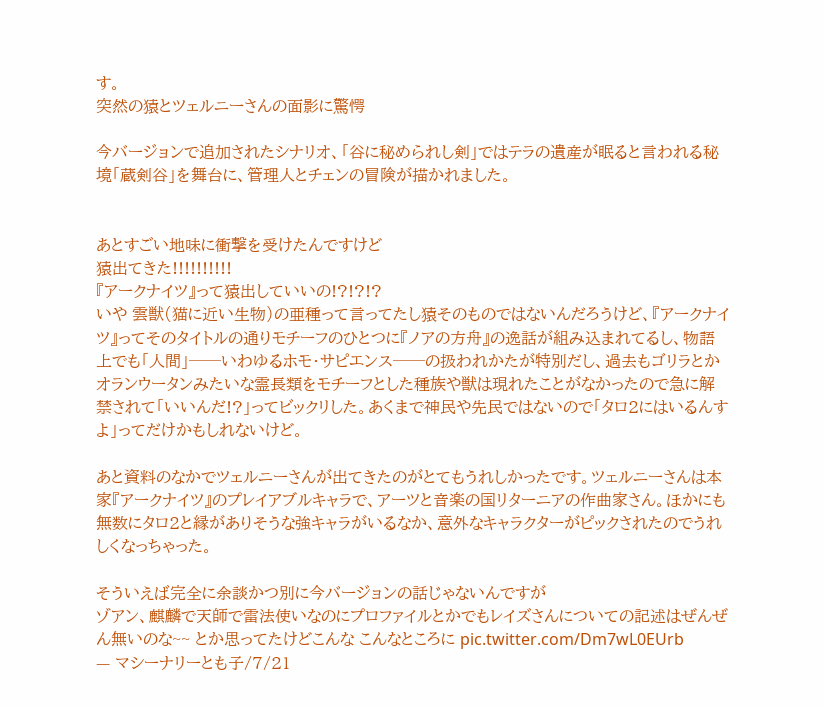す。
突然の猿とツェルニーさんの面影に驚愕

今バージョンで追加されたシナリオ、「谷に秘められし剣」ではテラの遺産が眠ると言われる秘境「蔵剣谷」を舞台に、管理人とチェンの冒険が描かれました。


あとすごい地味に衝撃を受けたんですけど
猿出てきた!!!!!!!!!!
『アークナイツ』って猿出していいの!?!?!?
いや 雲獣(猫に近い生物)の亜種って言ってたし猿そのものではないんだろうけど、『アークナイツ』ってそのタイトルの通りモチーフのひとつに『ノアの方舟』の逸話が組み込まれてるし、物語上でも「人間」──いわゆるホモ・サピエンス──の扱われかたが特別だし、過去もゴリラとかオランウータンみたいな霊長類をモチーフとした種族や獣は現れたことがなかったので急に解禁されて「いいんだ!?」ってビックリした。あくまで神民や先民ではないので「タロ2にはいるんすよ」ってだけかもしれないけど。

あと資料のなかでツェルニーさんが出てきたのがとてもうれしかったです。ツェルニーさんは本家『アークナイツ』のプレイアブルキャラで、アーツと音楽の国リターニアの作曲家さん。ほかにも無数にタロ2と縁がありそうな強キャラがいるなか、意外なキャラクターがピックされたのでうれしくなっちゃった。

そういえば完全に余談かつ別に今バージョンの話じゃないんですが
ゾアン、麒麟で天師で雷法使いなのにプロファイルとかでもレイズさんについての記述はぜんぜん無いのな~~ とか思ってたけどこんな こんなところに pic.twitter.com/Dm7wL0EUrb
— マシーナリーとも子/7/21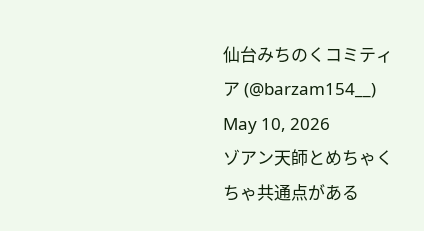仙台みちのくコミティア (@barzam154__) May 10, 2026
ゾアン天師とめちゃくちゃ共通点がある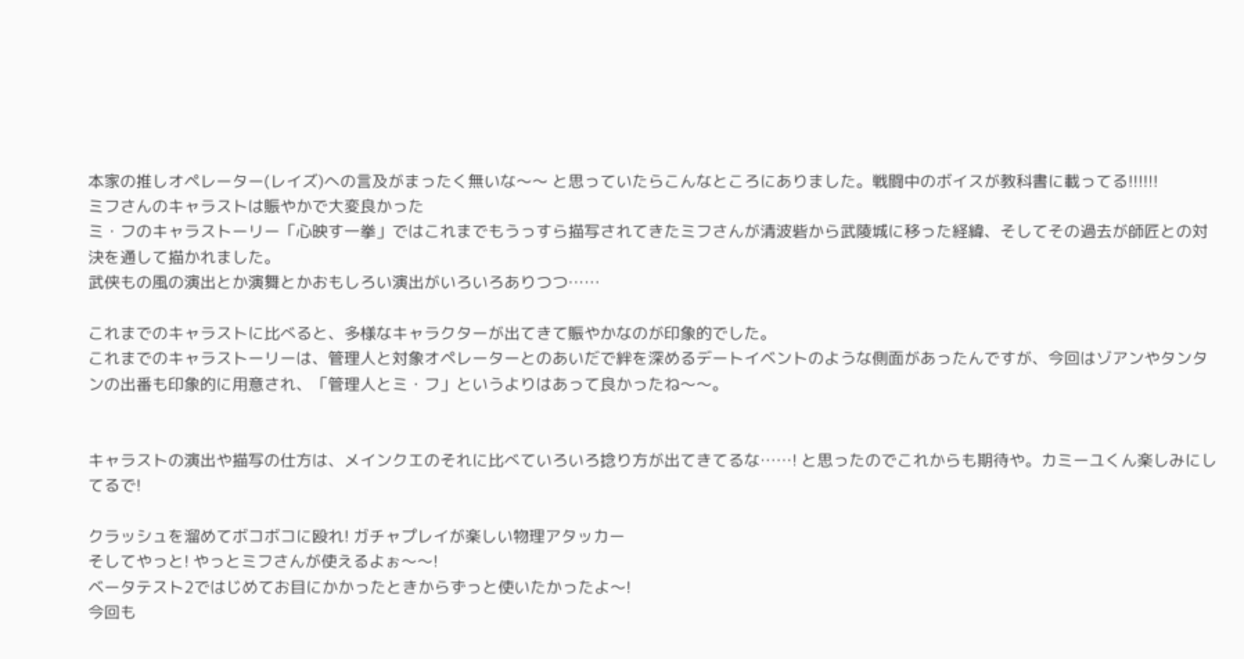本家の推しオペレーター(レイズ)への言及がまったく無いな〜〜 と思っていたらこんなところにありました。戦闘中のボイスが教科書に載ってる!!!!!!
ミフさんのキャラストは賑やかで大変良かった
ミ・フのキャラストーリー「心映す一拳」ではこれまでもうっすら描写されてきたミフさんが清波砦から武陵城に移った経緯、そしてその過去が師匠との対決を通して描かれました。
武侠もの風の演出とか演舞とかおもしろい演出がいろいろありつつ……

これまでのキャラストに比べると、多様なキャラクターが出てきて賑やかなのが印象的でした。
これまでのキャラストーリーは、管理人と対象オペレーターとのあいだで絆を深めるデートイベントのような側面があったんですが、今回はゾアンやタンタンの出番も印象的に用意され、「管理人とミ・フ」というよりはあって良かったね〜〜。


キャラストの演出や描写の仕方は、メインクエのそれに比べていろいろ捻り方が出てきてるな……! と思ったのでこれからも期待や。カミーユくん楽しみにしてるで!

クラッシュを溜めてボコボコに殴れ! ガチャプレイが楽しい物理アタッカー
そしてやっと! やっとミフさんが使えるよぉ〜〜!
ベータテスト2ではじめてお目にかかったときからずっと使いたかったよ〜!
今回も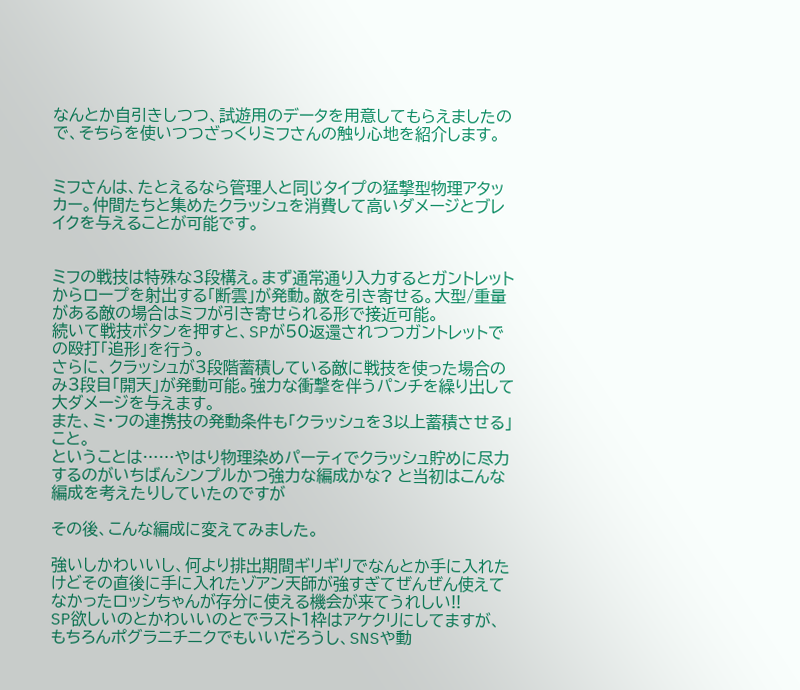なんとか自引きしつつ、試遊用のデータを用意してもらえましたので、そちらを使いつつざっくりミフさんの触り心地を紹介します。


ミフさんは、たとえるなら管理人と同じタイプの猛撃型物理アタッカー。仲間たちと集めたクラッシュを消費して高いダメージとブレイクを与えることが可能です。


ミフの戦技は特殊な3段構え。まず通常通り入力するとガントレットからロープを射出する「断雲」が発動。敵を引き寄せる。大型/重量がある敵の場合はミフが引き寄せられる形で接近可能。
続いて戦技ボタンを押すと、SPが50返還されつつガントレットでの殴打「追形」を行う。
さらに、クラッシュが3段階蓄積している敵に戦技を使った場合のみ3段目「開天」が発動可能。強力な衝撃を伴うパンチを繰り出して大ダメージを与えます。
また、ミ・フの連携技の発動条件も「クラッシュを3以上蓄積させる」こと。
ということは……やはり物理染めパーティでクラッシュ貯めに尽力するのがいちばんシンプルかつ強力な編成かな? と当初はこんな編成を考えたりしていたのですが

その後、こんな編成に変えてみました。

強いしかわいいし、何より排出期間ギリギリでなんとか手に入れたけどその直後に手に入れたゾアン天師が強すぎてぜんぜん使えてなかったロッシちゃんが存分に使える機会が来てうれしい!!
SP欲しいのとかわいいのとでラスト1枠はアケクリにしてますが、もちろんポグラニチニクでもいいだろうし、SNSや動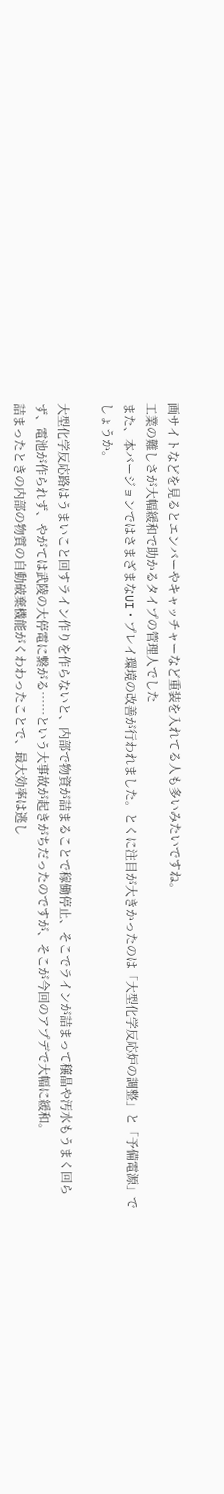画サイトなどを見るとエンバーやキャッチャーなど重装を入れてる人も多いみたいですね。
工業の難しさが大幅緩和で助かるタイプの管理人でした
また、本バージョンではさまざまなUI・プレイ環境の改善が行われました。とくに注目が大きかったのは「大型化学反応炉の調整」と「予備電源」でしょうか。

大型化学反応路はうまいこと回すライン作りを作らないと、内部で物資が詰まることで稼働停止、そこでラインが詰まって穣晶や汚水もうまく回らず、電池が作られず、やがては武陵の大停電に繋がる……という大事故が起きがちだったのですが、そこが今回のアプデで大幅に緩和。
詰まったときの内部の物質の自動破棄機能がくわわったことで、最大効率は逃し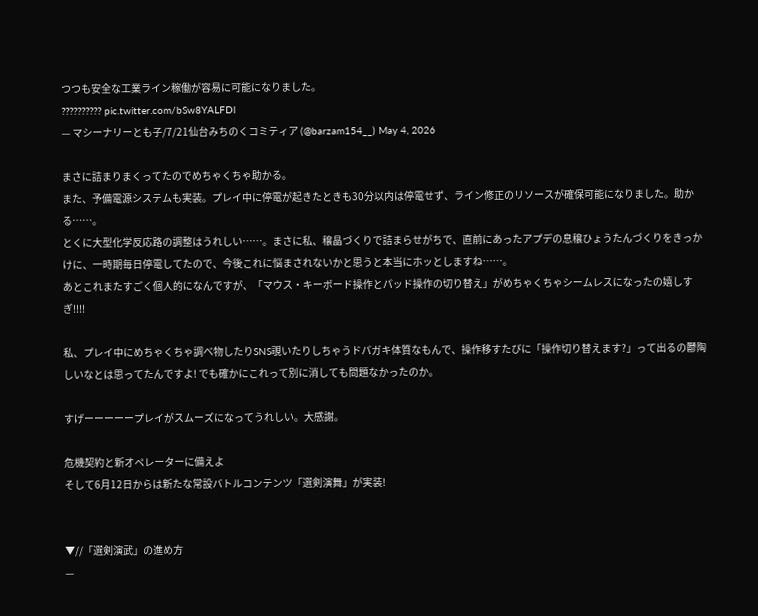つつも安全な工業ライン稼働が容易に可能になりました。
?????????? pic.twitter.com/bSw8YALFDl
— マシーナリーとも子/7/21仙台みちのくコミティア (@barzam154__) May 4, 2026

まさに詰まりまくってたのでめちゃくちゃ助かる。
また、予備電源システムも実装。プレイ中に停電が起きたときも30分以内は停電せず、ライン修正のリソースが確保可能になりました。助かる……。
とくに大型化学反応路の調整はうれしい……。まさに私、穣晶づくりで詰まらせがちで、直前にあったアプデの息穣ひょうたんづくりをきっかけに、一時期毎日停電してたので、今後これに悩まされないかと思うと本当にホッとしますね……。
あとこれまたすごく個人的になんですが、「マウス・キーボード操作とパッド操作の切り替え」がめちゃくちゃシームレスになったの嬉しすぎ!!!!

私、プレイ中にめちゃくちゃ調べ物したりSNS覗いたりしちゃうドパガキ体質なもんで、操作移すたびに「操作切り替えます?」って出るの鬱陶しいなとは思ってたんですよ! でも確かにこれって別に消しても問題なかったのか。

すげーーーーープレイがスムーズになってうれしい。大感謝。

危機契約と新オペレーターに備えよ
そして6月12日からは新たな常設バトルコンテンツ「選剣演舞」が実装!


▼//「選剣演武」の進め方
—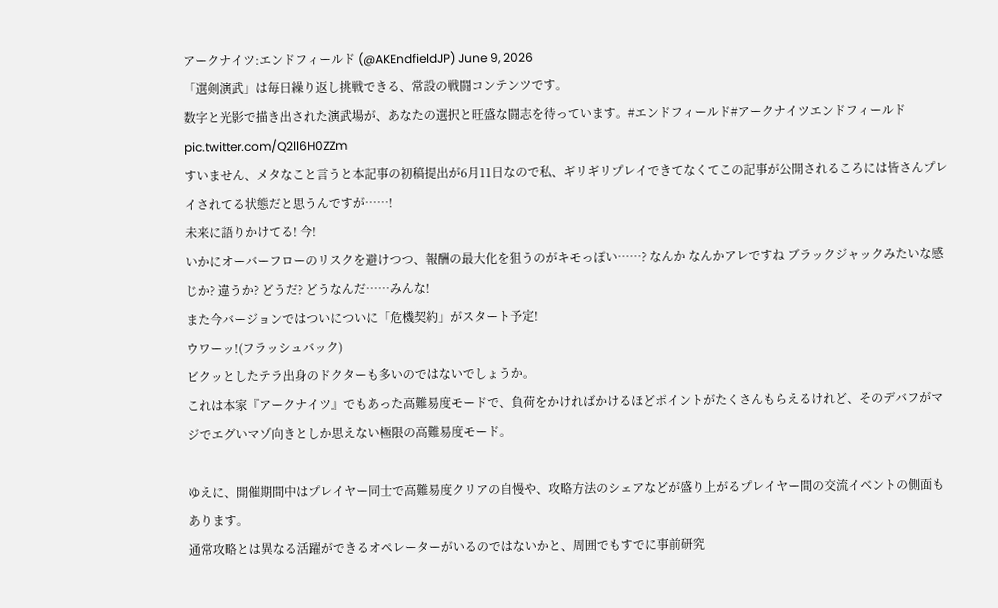アークナイツ:エンドフィールド (@AKEndfieldJP) June 9, 2026
「選剣演武」は毎日繰り返し挑戦できる、常設の戦闘コンテンツです。
数字と光影で描き出された演武場が、あなたの選択と旺盛な闘志を待っています。#エンドフィールド#アークナイツエンドフィールド pic.twitter.com/Q2ll6H0ZZm
すいません、メタなこと言うと本記事の初稿提出が6月11日なので私、ギリギリプレイできてなくてこの記事が公開されるころには皆さんプレイされてる状態だと思うんですが……!
未来に語りかけてる! 今!
いかにオーバーフローのリスクを避けつつ、報酬の最大化を狙うのがキモっぽい……? なんか なんかアレですね ブラックジャックみたいな感じか? 違うか? どうだ? どうなんだ……みんな!
また今バージョンではついについに「危機契約」がスタート予定!
ウワーッ!(フラッシュバック)
ビクッとしたテラ出身のドクターも多いのではないでしょうか。
これは本家『アークナイツ』でもあった高難易度モードで、負荷をかければかけるほどポイントがたくさんもらえるけれど、そのデバフがマジでエグいマゾ向きとしか思えない極限の高難易度モード。

ゆえに、開催期間中はプレイヤー同士で高難易度クリアの自慢や、攻略方法のシェアなどが盛り上がるプレイヤー間の交流イベントの側面もあります。
通常攻略とは異なる活躍ができるオペレーターがいるのではないかと、周囲でもすでに事前研究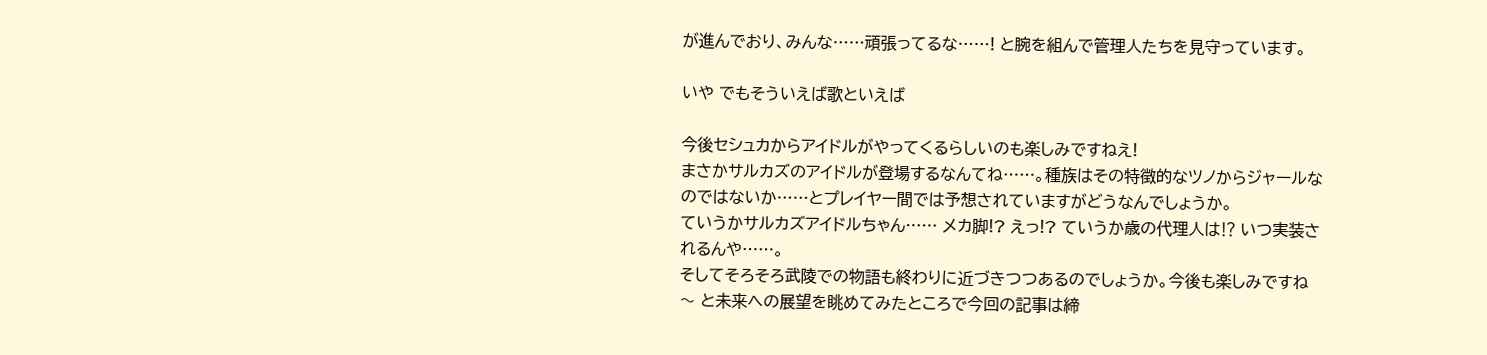が進んでおり、みんな……頑張ってるな……! と腕を組んで管理人たちを見守っています。

いや でもそういえば歌といえば

今後セシュカからアイドルがやってくるらしいのも楽しみですねえ!
まさかサルカズのアイドルが登場するなんてね……。種族はその特徴的なツノからジャールなのではないか……とプレイヤー間では予想されていますがどうなんでしょうか。
ていうかサルカズアイドルちゃん…… メカ脚!? えっ!? ていうか歳の代理人は⁉ いつ実装されるんや……。
そしてそろそろ武陵での物語も終わりに近づきつつあるのでしょうか。今後も楽しみですね〜 と未来への展望を眺めてみたところで今回の記事は締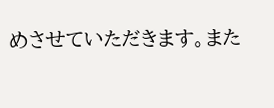めさせていただきます。また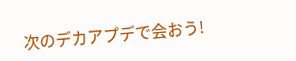次のデカアプデで会おう!